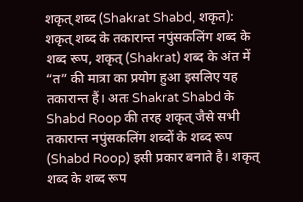शकृत् शब्द (Shakrat Shabd, शकृत): शकृत् शब्द के तकारान्त नपुंसकलिंग शब्द के शब्द रूप, शकृत् (Shakrat) शब्द के अंत में “त” की मात्रा का प्रयोग हुआ इसलिए यह तकारान्त हैं। अतः Shakrat Shabd के Shabd Roop की तरह शकृत् जैसे सभी तकारान्त नपुंसकलिंग शब्दों के शब्द रूप (Shabd Roop) इसी प्रकार बनाते है। शकृत् शब्द के शब्द रूप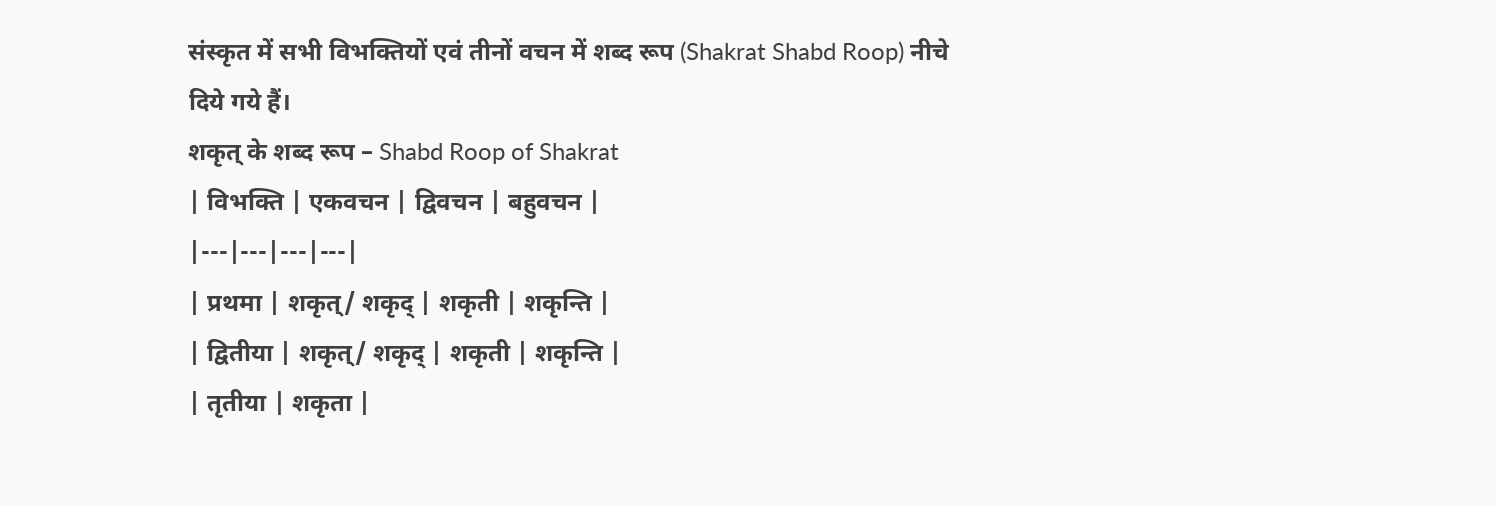संस्कृत में सभी विभक्तियों एवं तीनों वचन में शब्द रूप (Shakrat Shabd Roop) नीचे दिये गये हैं।
शकृत् के शब्द रूप – Shabd Roop of Shakrat
| विभक्ति | एकवचन | द्विवचन | बहुवचन |
|---|---|---|---|
| प्रथमा | शकृत्/ शकृद् | शकृती | शकृन्ति |
| द्वितीया | शकृत्/ शकृद् | शकृती | शकृन्ति |
| तृतीया | शकृता |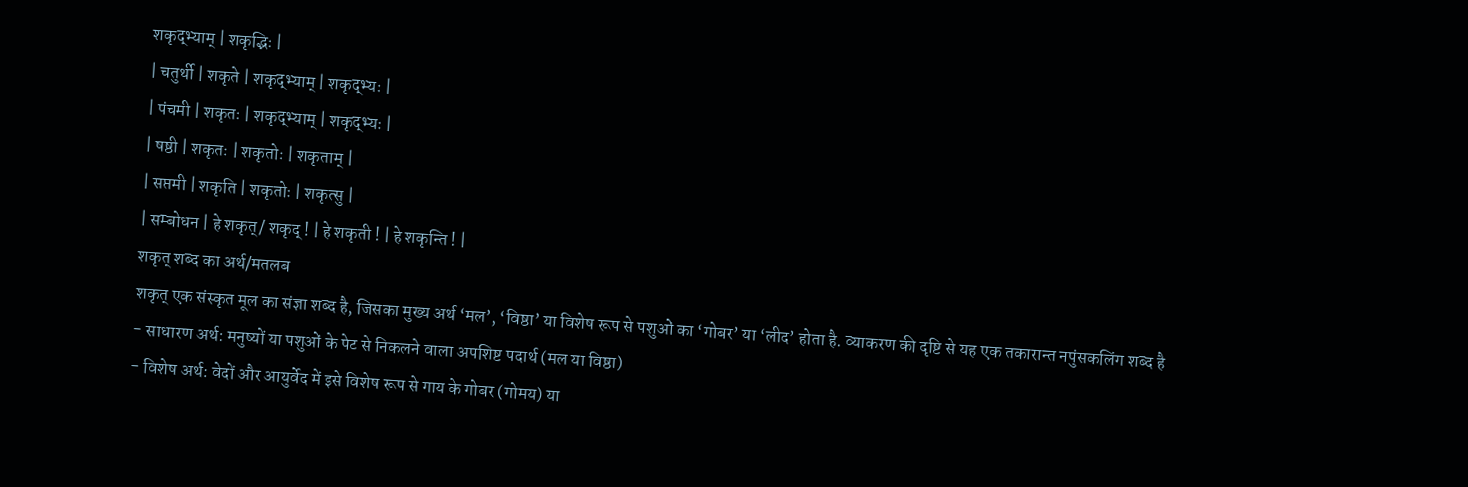शकृद्भ्याम् | शकृद्भिः |
| चतुर्थी | शकृते | शकृद्भ्याम् | शकृद्भ्यः |
| पंचमी | शकृतः | शकृद्भ्याम् | शकृद्भ्यः |
| षष्ठी | शकृतः | शकृतोः | शकृताम् |
| सप्तमी | शकृति | शकृतोः | शकृत्सु |
| सम्बोधन | हे शकृत्/ शकृद् ! | हे शकृती ! | हे शकृन्ति ! |
शकृत् शब्द का अर्थ/मतलब
शकृत् एक संस्कृत मूल का संज्ञा शब्द है, जिसका मुख्य अर्थ ‘मल’, ‘विष्ठा’ या विशेष रूप से पशुओं का ‘गोबर’ या ‘लीद’ होता है. व्याकरण की दृष्टि से यह एक तकारान्त नपुंसकलिंग शब्द है
- साधारण अर्थ: मनुष्यों या पशुओं के पेट से निकलने वाला अपशिष्ट पदार्थ (मल या विष्ठा)
- विशेष अर्थ: वेदों और आयुर्वेद में इसे विशेष रूप से गाय के गोबर (गोमय) या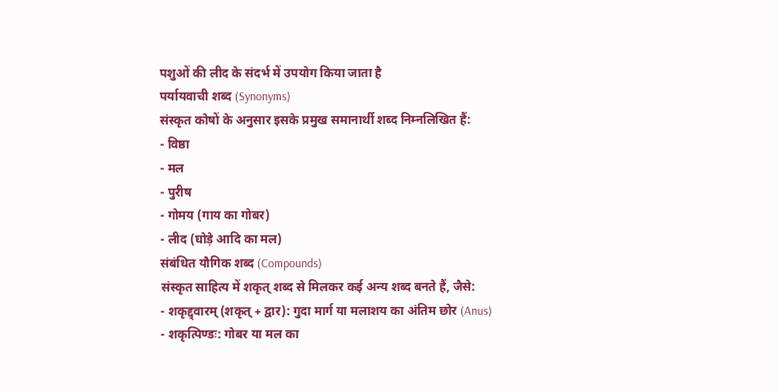पशुओं की लीद के संदर्भ में उपयोग किया जाता है
पर्यायवाची शब्द (Synonyms)
संस्कृत कोषों के अनुसार इसके प्रमुख समानार्थी शब्द निम्नलिखित हैं:
- विष्ठा
- मल
- पुरीष
- गोमय (गाय का गोबर)
- लीद (घोड़े आदि का मल)
संबंधित यौगिक शब्द (Compounds)
संस्कृत साहित्य में शकृत् शब्द से मिलकर कई अन्य शब्द बनते हैं, जैसे:
- शकृद्द्वारम् (शकृत् + द्वार): गुदा मार्ग या मलाशय का अंतिम छोर (Anus)
- शकृत्पिण्डः: गोबर या मल का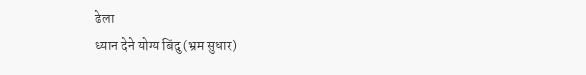ढेला
ध्यान देने योग्य बिंदु (भ्रम सुधार)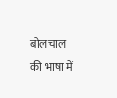बोलचाल की भाषा में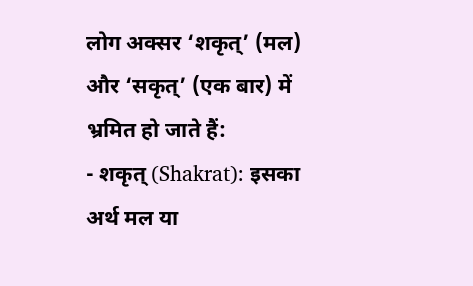लोग अक्सर ‘शकृत्’ (मल) और ‘सकृत्’ (एक बार) में भ्रमित हो जाते हैं:
- शकृत् (Shakrat): इसका अर्थ मल या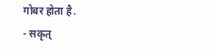गोबर होता है.
- सकृत्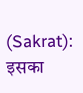(Sakrat): इसका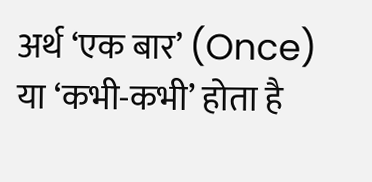अर्थ ‘एक बार’ (Once) या ‘कभी-कभी’ होता है